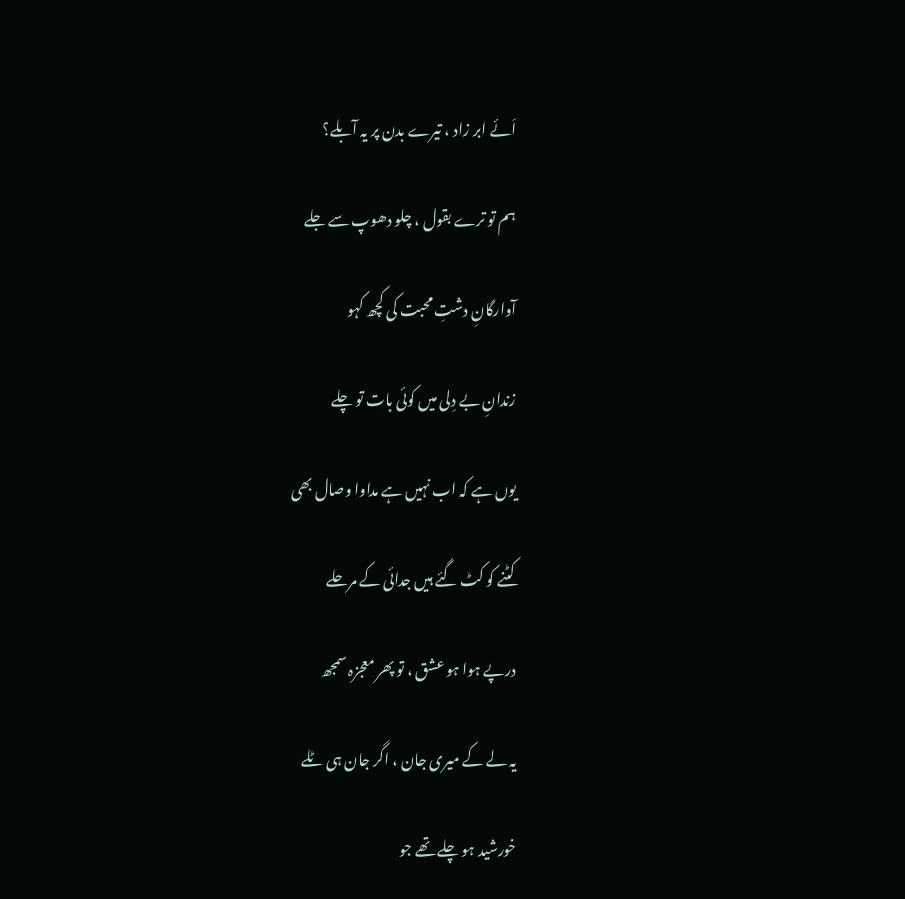اَئے ابر زاد ، تیرے بدن پر یہ آبلے؟

ہم تو ترے بقول ، چلو دھوپ سے جلے

آوارگانِ دشتِ محبت کی کچھ کہو

زندانِ بے دِلی میں کوئی بات تو چلے

یوں ہے کہ اب نہیں ہے مداوا وصال بھی

کٹنے کو کٹ گئے ہیں جدائی کے مرحلے

درپے ہوا ہو عشق ، تو پھر معجزہ سمجھ

یہ لے کے میری جان ، اگر جان ہی ٹلے

خورشید ہو چلے تھے جو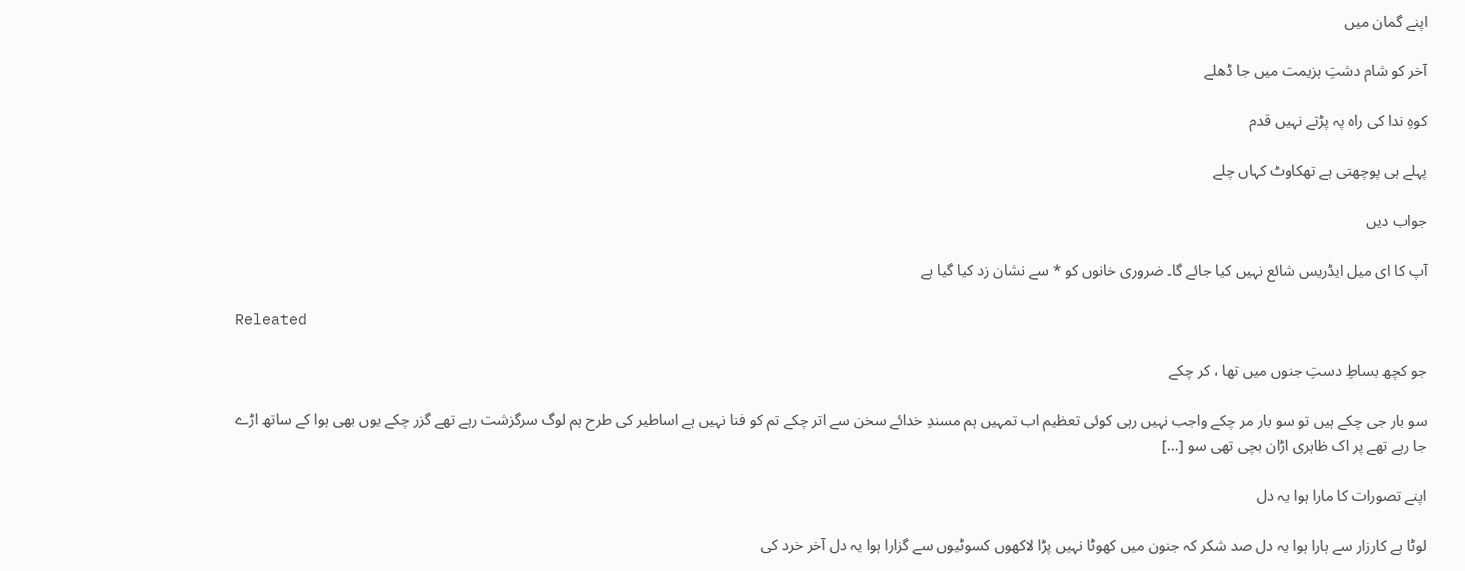اپنے گمان میں

آخر کو شام دشتِ ہزیمت میں جا ڈھلے

کوہِ ندا کی راہ پہ پڑتے نہیں قدم

پہلے ہی پوچھتی ہے تھکاوٹ کہاں چلے

جواب دیں

آپ کا ای میل ایڈریس شائع نہیں کیا جائے گا۔ ضروری خانوں کو * سے نشان زد کیا گیا ہے

Releated

جو کچھ بساطِ دستِ جنوں میں تھا ، کر چکے

سو بار جی چکے ہیں تو سو بار مر چکے واجب نہیں رہی کوئی تعظیم اب تمہیں ہم مسندِ خدائے سخن سے اتر چکے تم کو فنا نہیں ہے اساطیر کی طرح ہم لوگ سرگزشت رہے تھے گزر چکے یوں بھی ہوا کے ساتھ اڑے جا رہے تھے پر اک ظاہری اڑان بچی تھی سو […]

اپنے تصورات کا مارا ہوا یہ دل

لوٹا ہے کارزار سے ہارا ہوا یہ دل صد شکر کہ جنون میں کھوٹا نہیں پڑا لاکھوں کسوٹیوں سے گزارا ہوا یہ دل آخر خرد کی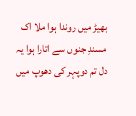بھیڑ میں روندا ہوا ملا اک مسندِ جنوں سے اتارا ہوا یہ دل تم دوپہر کی دھوپ میں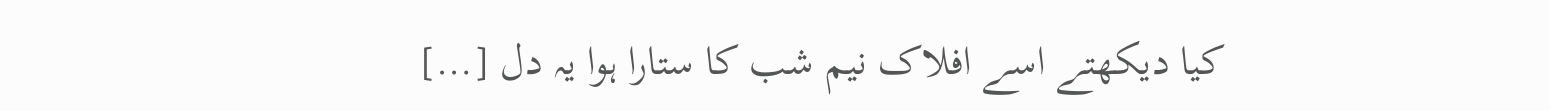کیا دیکھتے اسے افلاک نیم شب کا ستارا ہوا یہ دل […]